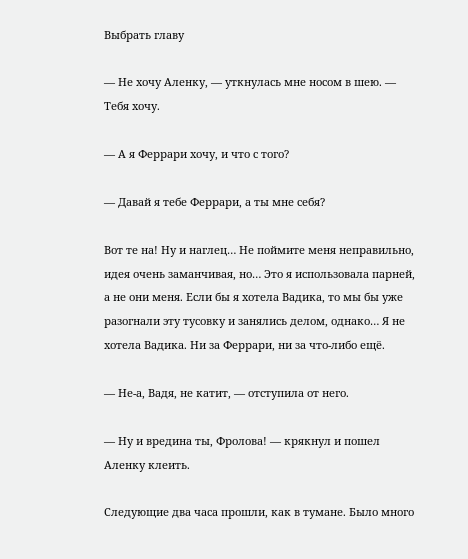Выбрать главу

— Не хочу Аленку, — уткнулась мне носом в шею. — Тебя хочу.

— А я Феррари хочу, и что с того?

— Давай я тебе Феррари, а ты мне себя?

Вот те на! Ну и наглец… Не поймите меня неправильно, идея очень заманчивая, но… Это я использовала парней, а не они меня. Если бы я хотела Вадика, то мы бы уже разогнали эту тусовку и занялись делом, однако… Я не хотела Вадика. Ни за Феррари, ни за что-либо ещё.

— Не-а, Вадя, не катит, — отступила от него.

— Ну и вредина ты, Фролова! — крякнул и пошел Аленку клеить.

Следующие два часа прошли, как в тумане. Было много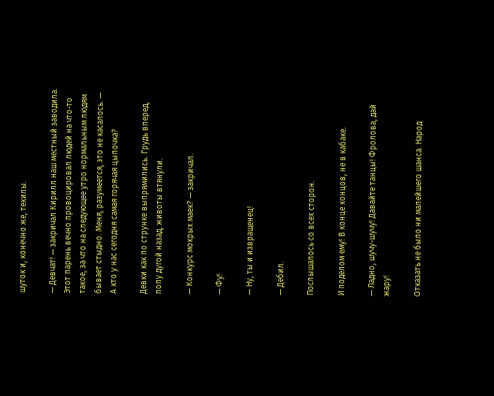шуток и, конечно же, текилы.

— Девчат! — закричал Кирилл наш местный заводила. Этот парень вечно провоцировал людей на что-то такое, за что на следующее утро нормальным людям бывает стыдно. Меня, разумеется, это не касалось. — А кто у нас сегодня самая горячая цыпочка?

Девки как по струнке выпрямились. Грудь вперед, попу дугой назад, животы втянули.

— Конкурс мокрых маек? — закричал.

— Фу!

— Ну, ты и извращенец!

— Дебил.

Послышалось со всех сторон.

И поделом ему! В конце концов, не в кабаке.

— Ладно, шучу-шучу! Давайте танцы! Фролова, дай жару!

Отказать не было ни малейшего шанса. Народ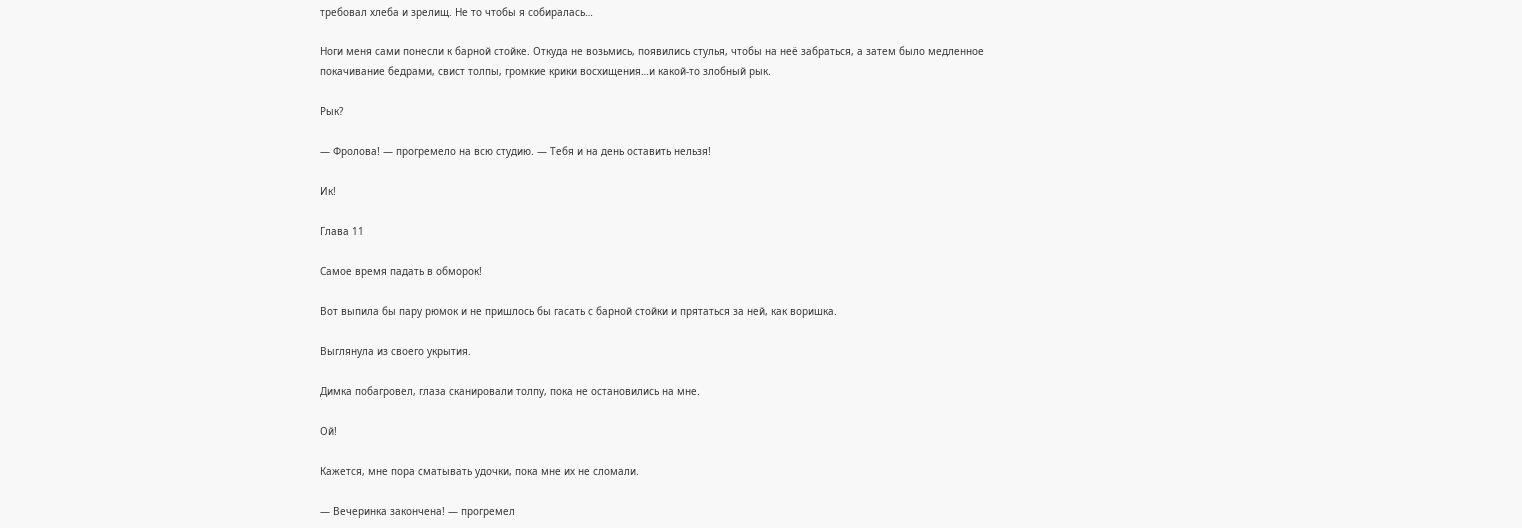требовал хлеба и зрелищ. Не то чтобы я собиралась…

Ноги меня сами понесли к барной стойке. Откуда не возьмись, появились стулья, чтобы на неё забраться, а затем было медленное покачивание бедрами, свист толпы, громкие крики восхищения…и какой-то злобный рык.

Рык?

— Фролова! — прогремело на всю студию. — Тебя и на день оставить нельзя!

Ик!

Глава 11

Самое время падать в обморок!

Вот выпила бы пару рюмок и не пришлось бы гасать с барной стойки и прятаться за ней, как воришка.

Выглянула из своего укрытия.

Димка побагровел, глаза сканировали толпу, пока не остановились на мне.

Ой!

Кажется, мне пора сматывать удочки, пока мне их не сломали.

— Вечеринка закончена! — прогремел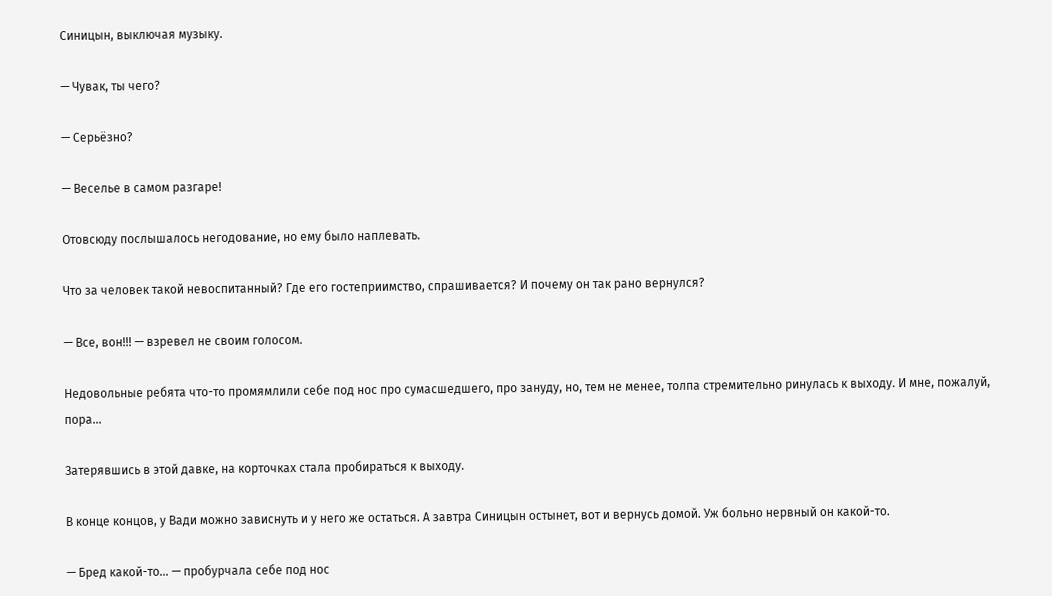Синицын, выключая музыку.

— Чувак, ты чего?

— Серьёзно?

— Веселье в самом разгаре!

Отовсюду послышалось негодование, но ему было наплевать.

Что за человек такой невоспитанный? Где его гостеприимство, спрашивается? И почему он так рано вернулся?

— Все, вон!!! — взревел не своим голосом.

Недовольные ребята что-то промямлили себе под нос про сумасшедшего, про зануду, но, тем не менее, толпа стремительно ринулась к выходу. И мне, пожалуй, пора…

Затерявшись в этой давке, на корточках стала пробираться к выходу.

В конце концов, у Вади можно зависнуть и у него же остаться. А завтра Синицын остынет, вот и вернусь домой. Уж больно нервный он какой-то.

— Бред какой-то… — пробурчала себе под нос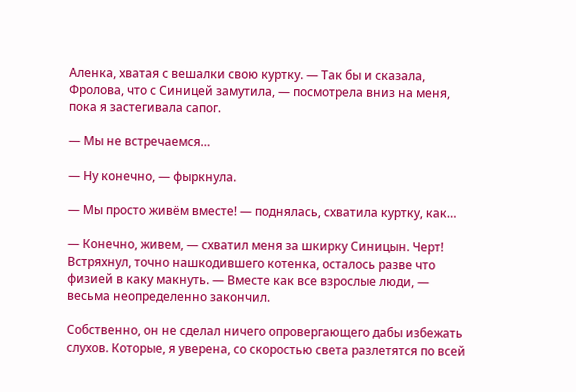Аленка, хватая с вешалки свою куртку. — Так бы и сказала, Фролова, что с Синицей замутила, — посмотрела вниз на меня, пока я застегивала сапог.

— Мы не встречаемся…

— Ну конечно, — фыркнула.

— Мы просто живём вместе! — поднялась, схватила куртку, как…

— Конечно, живем, — схватил меня за шкирку Синицын. Черт! Встряхнул, точно нашкодившего котенка, осталось разве что физией в каку макнуть. — Вместе как все взрослые люди, — весьма неопределенно закончил.

Собственно, он не сделал ничего опровергающего дабы избежать слухов. Которые, я уверена, со скоростью света разлетятся по всей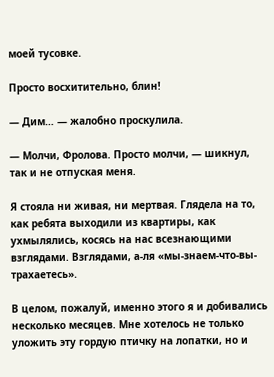моей тусовке.

Просто восхитительно, блин!

— Дим… — жалобно проскулила.

— Молчи, Фролова. Просто молчи, — шикнул, так и не отпуская меня.

Я стояла ни живая, ни мертвая. Глядела на то, как ребята выходили из квартиры, как ухмылялись, косясь на нас всезнающими взглядами. Взглядами, а-ля «мы-знаем-что-вы-трахаетесь».

В целом, пожалуй, именно этого я и добивались несколько месяцев. Мне хотелось не только уложить эту гордую птичку на лопатки, но и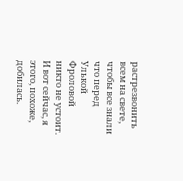растрезвонить всем на свете, чтобы все знали что перед Улькой Фроловой никто не устоит. И вот сейчас, я этого, похоже, добилась.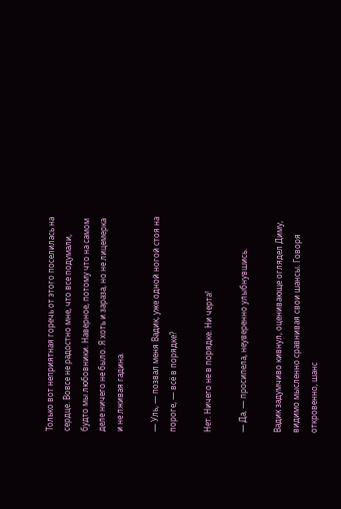Только вот неприятная горечь от этого поселилась на сердце. Вовсе не радостно мне, что все подумали, будто мы любовники. Наверное, потому что на самом деле ничего не было. Я хоть и зараза, но не лицемерка и не лживая гадина.

— Уль, — позвал меня Вадик, уже одной ногой стоя на пороге, — всё в порядке?

Нет. Ничего не в порядке. Ни черта!

— Да, — просипела, неуверенно улыбнувшись.

Вадик задумчиво кивнул, оценивающе оглядел Диму, видимо мысленно сравнивая свои шансы. Говоря откровенно, шанс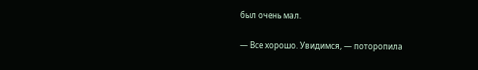был очень мал.

— Все хорошо. Увидимся, — поторопила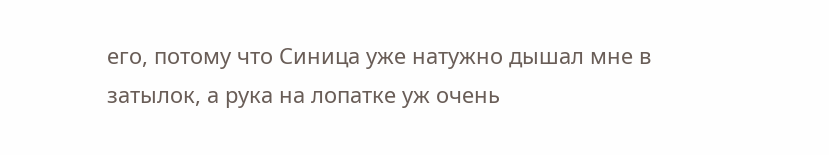его, потому что Синица уже натужно дышал мне в затылок, а рука на лопатке уж очень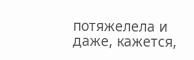потяжелела и даже, кажется,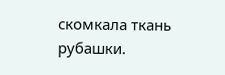скомкала ткань рубашки.